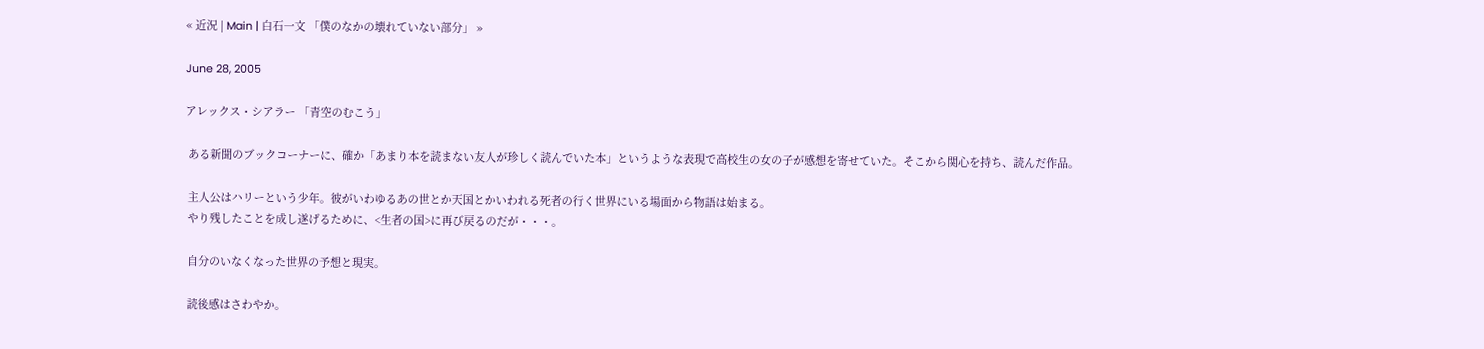« 近況 | Main | 白石一文 「僕のなかの壊れていない部分」 »

June 28, 2005

アレックス・シアラー 「青空のむこう」

 ある新聞のブックコーナーに、確か「あまり本を読まない友人が珍しく読んでいた本」というような表現で高校生の女の子が感想を寄せていた。そこから関心を持ち、読んだ作品。

 主人公はハリーという少年。彼がいわゆるあの世とか天国とかいわれる死者の行く世界にいる場面から物語は始まる。
 やり残したことを成し遂げるために、<生者の国>に再び戻るのだが・・・。

 自分のいなくなった世界の予想と現実。

 読後感はさわやか。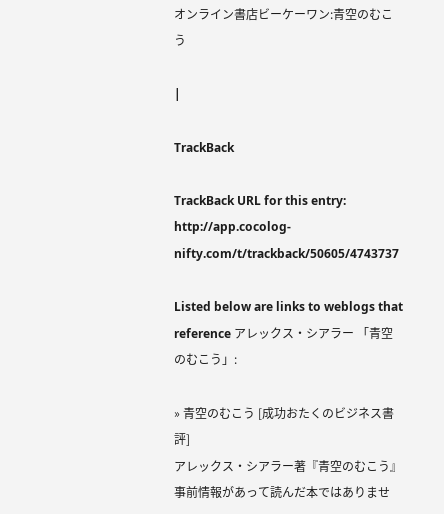オンライン書店ビーケーワン:青空のむこう

|

TrackBack

TrackBack URL for this entry:
http://app.cocolog-nifty.com/t/trackback/50605/4743737

Listed below are links to weblogs that reference アレックス・シアラー 「青空のむこう」:

» 青空のむこう [成功おたくのビジネス書評]
アレックス・シアラー著『青空のむこう』 事前情報があって読んだ本ではありませ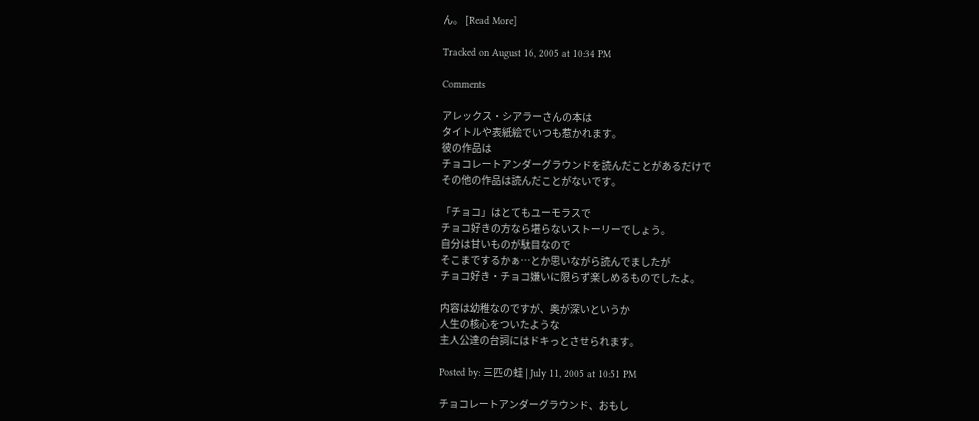ん。 [Read More]

Tracked on August 16, 2005 at 10:34 PM

Comments

アレックス・シアラーさんの本は
タイトルや表紙絵でいつも惹かれます。
彼の作品は
チョコレートアンダーグラウンドを読んだことがあるだけで
その他の作品は読んだことがないです。

「チョコ」はとてもユーモラスで
チョコ好きの方なら堪らないストーリーでしょう。
自分は甘いものが駄目なので
そこまでするかぁ…とか思いながら読んでましたが
チョコ好き・チョコ嫌いに限らず楽しめるものでしたよ。

内容は幼稚なのですが、奥が深いというか
人生の核心をついたような
主人公達の台詞にはドキっとさせられます。

Posted by: 三匹の蛙 | July 11, 2005 at 10:51 PM

チョコレートアンダーグラウンド、おもし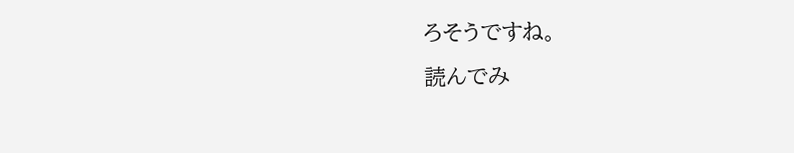ろそうですね。
読んでみ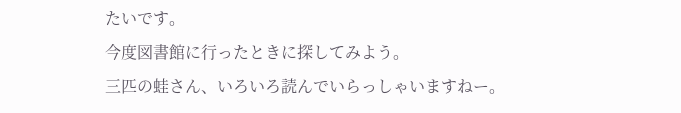たいです。
今度図書館に行ったときに探してみよう。
三匹の蛙さん、いろいろ読んでいらっしゃいますねー。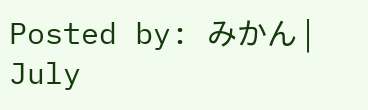Posted by: みかん | July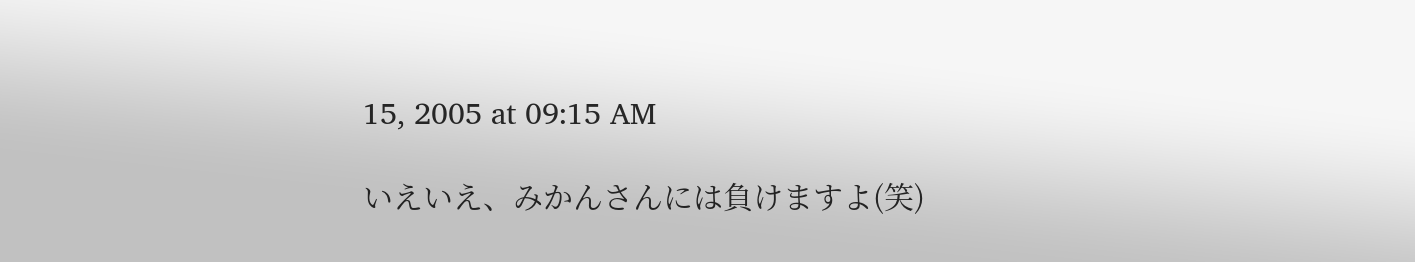15, 2005 at 09:15 AM

いえいえ、みかんさんには負けますよ(笑)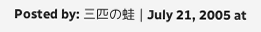Posted by: 三匹の蛙 | July 21, 2005 at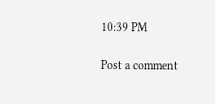10:39 PM

Post a comment